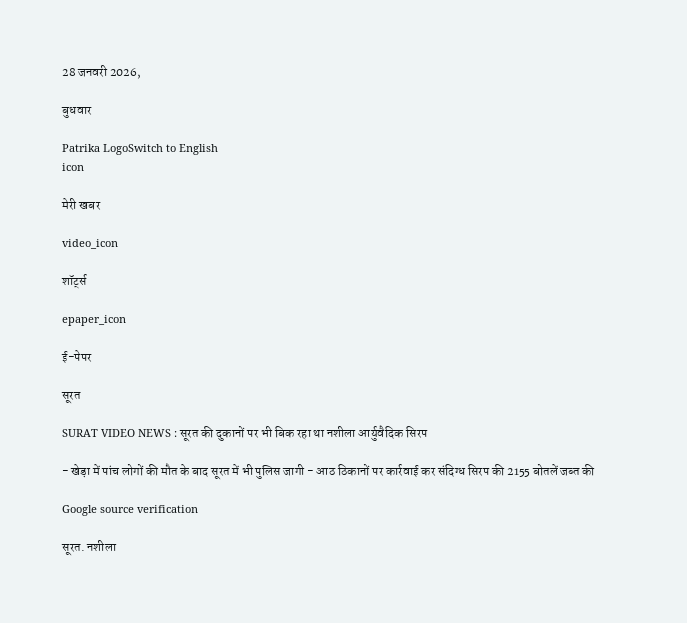28 जनवरी 2026,

बुधवार

Patrika LogoSwitch to English
icon

मेरी खबर

video_icon

शॉर्ट्स

epaper_icon

ई-पेपर

सूरत

SURAT VIDEO NEWS : सूरत की दुकानों पर भी बिक रहा था नशीला आर्युवैदिक सिरप

- खेड़ा में पांच लोगों की मौत के बाद सूरत में भी पुलिस जागी - आठ ठिकानों पर कार्रवाई कर संदिग्ध सिरप की 2155 बोतलें जब्त की

Google source verification

सूरत. नशीला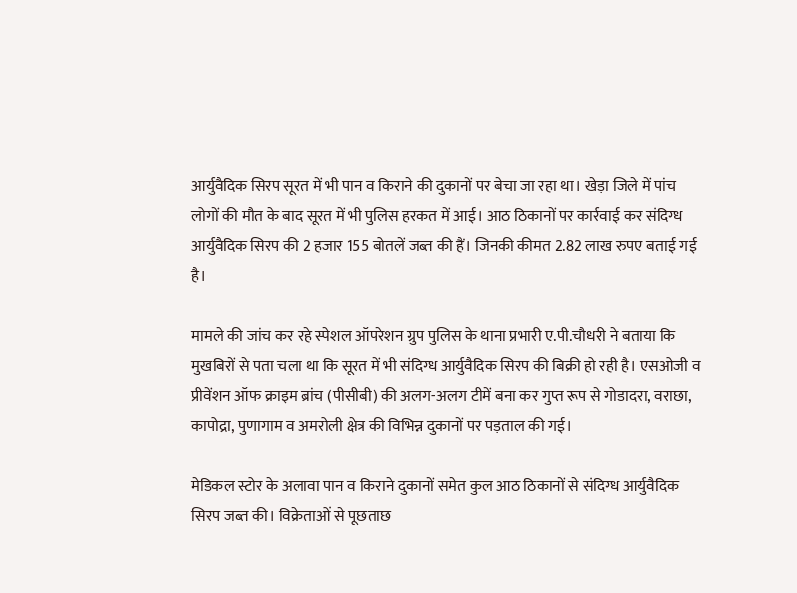आर्युवैदिक सिरप सूरत में भी पान व किराने की दुकानों पर बेचा जा रहा था। खेड़ा जिले में पांच लोगों की मौत के बाद सूरत में भी पुलिस हरकत में आई। आठ ठिकानों पर कार्रवाई कर संदिग्ध आर्युवैदिक सिरप की 2 हजार 155 बोतलें जब्त की हैं। जिनकी कीमत 2.82 लाख रुपए बताई गई है।

मामले की जांच कर रहे स्पेशल ऑपरेशन ग्रुप पुलिस के थाना प्रभारी ए.पी.चौधरी ने बताया कि मुखबिरों से पता चला था कि सूरत में भी संदिग्ध आर्युवैदिक सिरप की बिक्री हो रही है। एसओजी व प्रीवेंशन ऑफ क्राइम ब्रांच (पीसीबी) की अलग-अलग टीमें बना कर गुप्त रूप से गोडादरा, वराछा, कापोद्रा, पुणागाम व अमरोली क्षेत्र की विभिन्न दुकानों पर पड़ताल की गई।

मेडिकल स्टोर के अलावा पान व किराने दुकानों समेत कुल आठ ठिकानों से संदिग्ध आर्युवैदिक सिरप जब्त की। विक्रेताओं से पूछताछ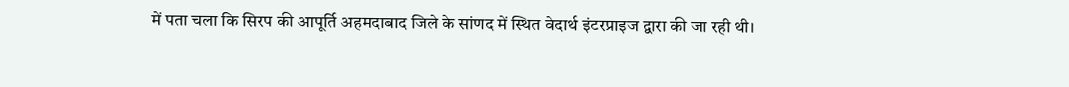में पता चला कि सिरप की आपूर्ति अहमदाबाद जिले के सांणद में स्थित वेदार्थ इंटरप्राइज द्वारा की जा रही थी।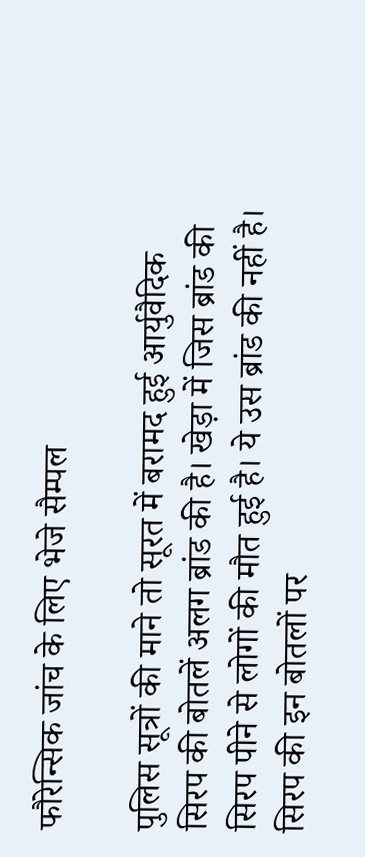फौरेन्सिक जांच के लिए भेजे सैम्पल

पुलिस सूत्रों की माने तो सूरत में बरामद हुई आर्युवैदिक सिरप की बोतलें अलग ब्रांड की है। खेड़ा में जिस ब्रांड की सिरप पीने से लोगों की मौत हुई है। ये उस ब्रांड की नहीं है। सिरप की इन बोतलों पर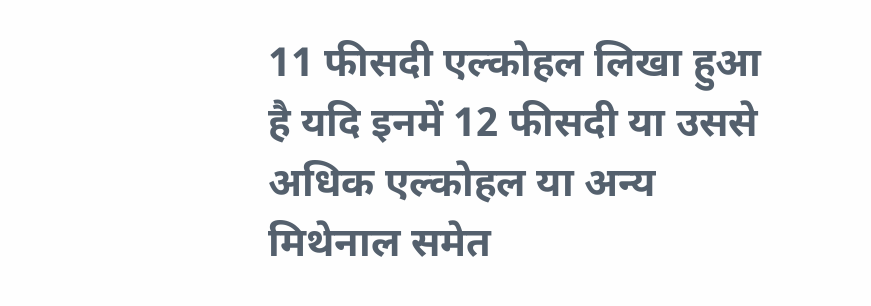11 फीसदी एल्कोहल लिखा हुआ है यदि इनमें 12 फीसदी या उससे अधिक एल्कोहल या अन्य मिथेनाल समेत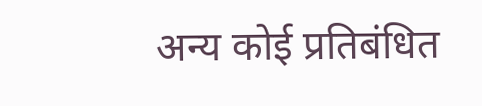अन्य कोई प्रतिबंधित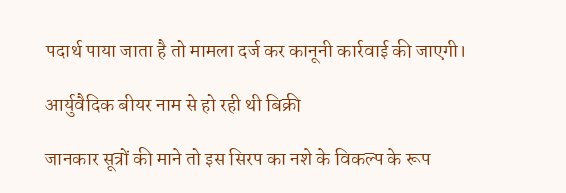पदार्थ पाया जाता है तो मामला दर्ज कर कानूनी कार्रवाई की जाएगी।

आर्युवैदिक बीयर नाम से हो रही थी बिक्री

जानकार सूत्रों की माने तो इस सिरप का नशे के विकल्प के रूप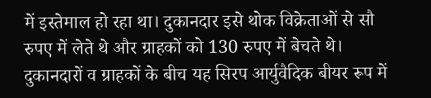में इस्तेमाल हो रहा था। दुकानदार इसे थोक विक्रेताओं से सौ रुपए में लेते थे और ग्राहकों को 130 रुपए में बेचते थे। दुकानदारों व ग्राहकों के बीच यह सिरप आर्युवैदिक बीयर रूप में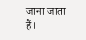जाना जाता हैं।